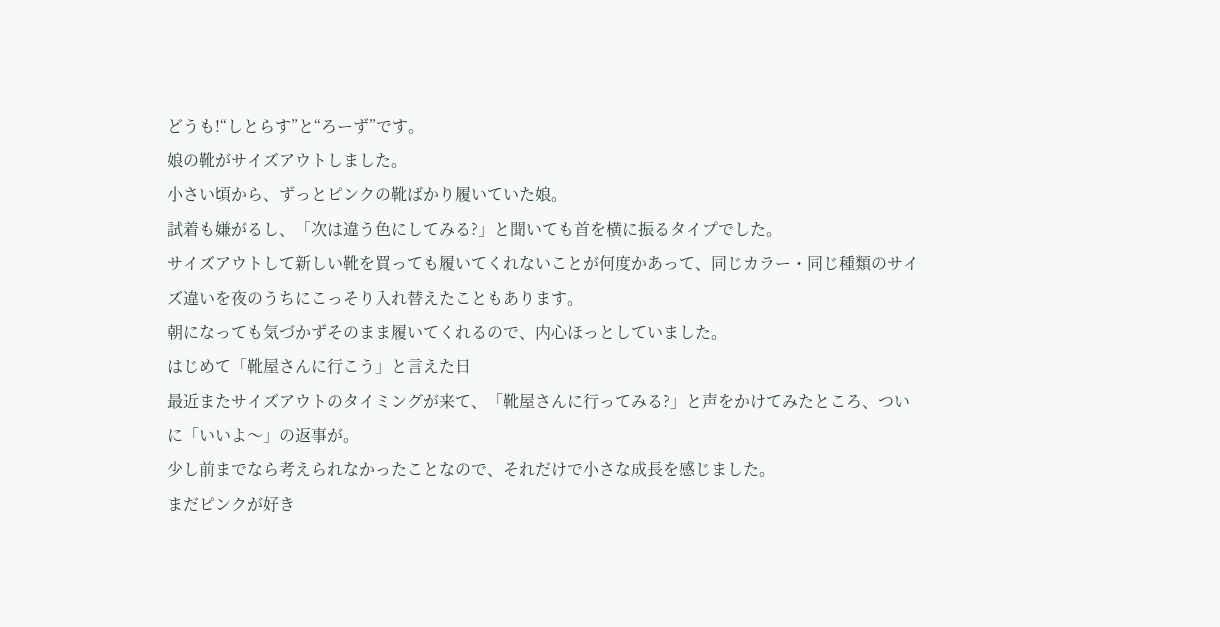どうも!“しとらす”と“ろーず”です。
娘の靴がサイズアウトしました。
小さい頃から、ずっとピンクの靴ばかり履いていた娘。
試着も嫌がるし、「次は違う色にしてみる?」と聞いても首を横に振るタイプでした。
サイズアウトして新しい靴を買っても履いてくれないことが何度かあって、同じカラー・同じ種類のサイズ違いを夜のうちにこっそり入れ替えたこともあります。
朝になっても気づかずそのまま履いてくれるので、内心ほっとしていました。
はじめて「靴屋さんに行こう」と言えた日
最近またサイズアウトのタイミングが来て、「靴屋さんに行ってみる?」と声をかけてみたところ、ついに「いいよ〜」の返事が。
少し前までなら考えられなかったことなので、それだけで小さな成長を感じました。
まだピンクが好き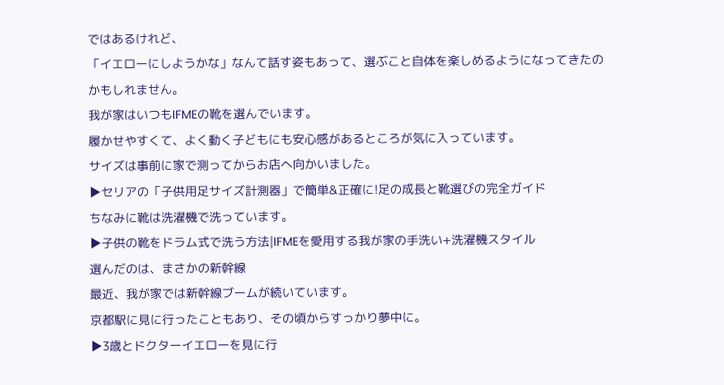ではあるけれど、
「イエローにしようかな」なんて話す姿もあって、選ぶこと自体を楽しめるようになってきたのかもしれません。
我が家はいつもIFMEの靴を選んでいます。
履かせやすくて、よく動く子どもにも安心感があるところが気に入っています。
サイズは事前に家で測ってからお店へ向かいました。
▶セリアの「子供用足サイズ計測器」で簡単&正確に!足の成長と靴選びの完全ガイド
ちなみに靴は洗濯機で洗っています。
▶子供の靴をドラム式で洗う方法|IFMEを愛用する我が家の手洗い+洗濯機スタイル
選んだのは、まさかの新幹線
最近、我が家では新幹線ブームが続いています。
京都駅に見に行ったこともあり、その頃からすっかり夢中に。
▶3歳とドクターイエローを見に行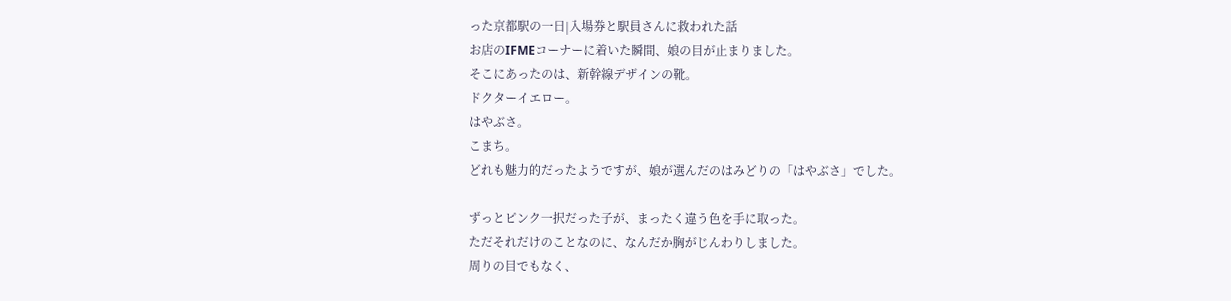った京都駅の一日|入場券と駅員さんに救われた話
お店のIFMEコーナーに着いた瞬間、娘の目が止まりました。
そこにあったのは、新幹線デザインの靴。
ドクターイエロー。
はやぶさ。
こまち。
どれも魅力的だったようですが、娘が選んだのはみどりの「はやぶさ」でした。

ずっとピンク一択だった子が、まったく違う色を手に取った。
ただそれだけのことなのに、なんだか胸がじんわりしました。
周りの目でもなく、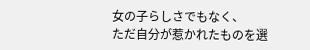女の子らしさでもなく、
ただ自分が惹かれたものを選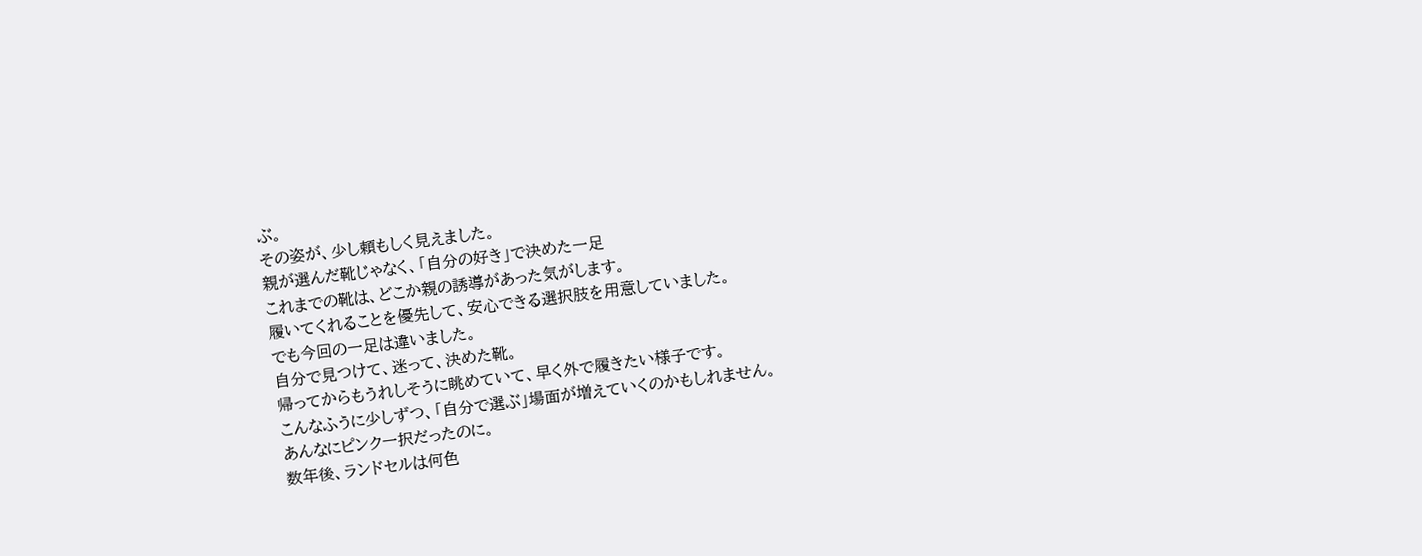ぶ。
その姿が、少し頼もしく見えました。
親が選んだ靴じゃなく、「自分の好き」で決めた一足
これまでの靴は、どこか親の誘導があった気がします。
履いてくれることを優先して、安心できる選択肢を用意していました。
でも今回の一足は違いました。
自分で見つけて、迷って、決めた靴。
帰ってからもうれしそうに眺めていて、早く外で履きたい様子です。
こんなふうに少しずつ、「自分で選ぶ」場面が増えていくのかもしれません。
あんなにピンク一択だったのに。
数年後、ランドセルは何色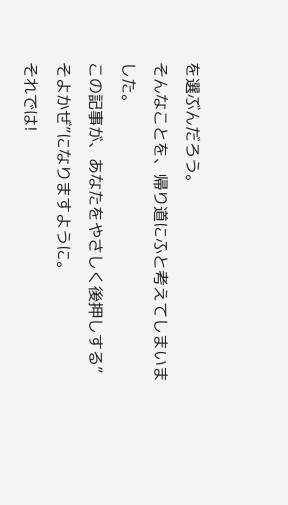を選ぶんだろう。
そんなことを、帰り道にふと考えてしまいました。
この記事が、あなたをやさしく後押しする”そよかぜ”になりますように。
それでは!